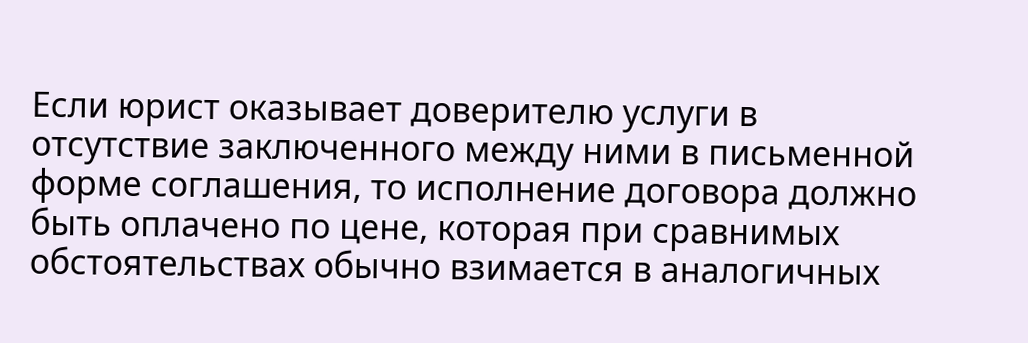Если юрист оказывает доверителю услуги в отсутствие заключенного между ними в письменной форме соглашения, то исполнение договора должно быть оплачено по цене, которая при сравнимых обстоятельствах обычно взимается в аналогичных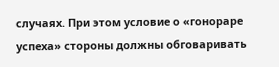случаях. При этом условие о «гонораре успеха» стороны должны обговаривать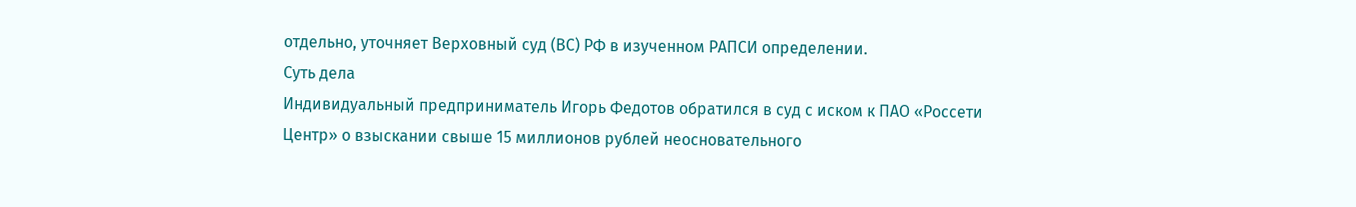отдельно, уточняет Верховный суд (ВС) РФ в изученном РАПСИ определении.
Суть дела
Индивидуальный предприниматель Игорь Федотов обратился в суд с иском к ПАО «Россети Центр» о взыскании свыше 15 миллионов рублей неосновательного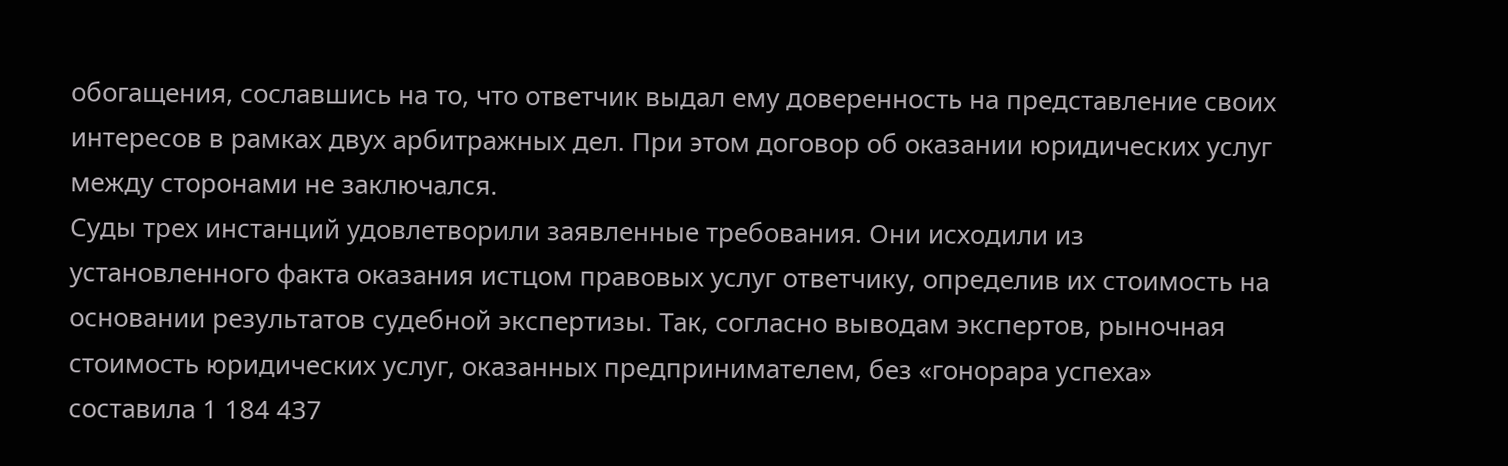обогащения, сославшись на то, что ответчик выдал ему доверенность на представление своих интересов в рамках двух арбитражных дел. При этом договор об оказании юридических услуг между сторонами не заключался.
Суды трех инстанций удовлетворили заявленные требования. Они исходили из установленного факта оказания истцом правовых услуг ответчику, определив их стоимость на основании результатов судебной экспертизы. Так, согласно выводам экспертов, рыночная стоимость юридических услуг, оказанных предпринимателем, без «гонорара успеха» составила 1 184 437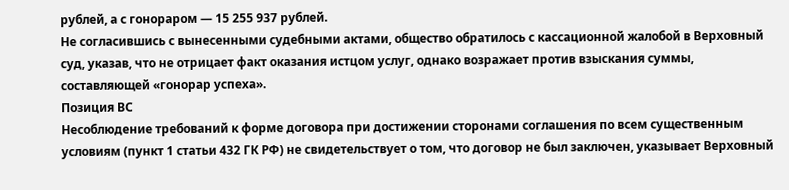рублей, а с гонораром — 15 255 937 рублей.
Не согласившись с вынесенными судебными актами, общество обратилось с кассационной жалобой в Верховный суд, указав, что не отрицает факт оказания истцом услуг, однако возражает против взыскания суммы, составляющей «гонорар успеха».
Позиция ВС
Несоблюдение требований к форме договора при достижении сторонами соглашения по всем существенным условиям (пункт 1 статьи 432 ГК РФ) не свидетельствует о том, что договор не был заключен, указывает Верховный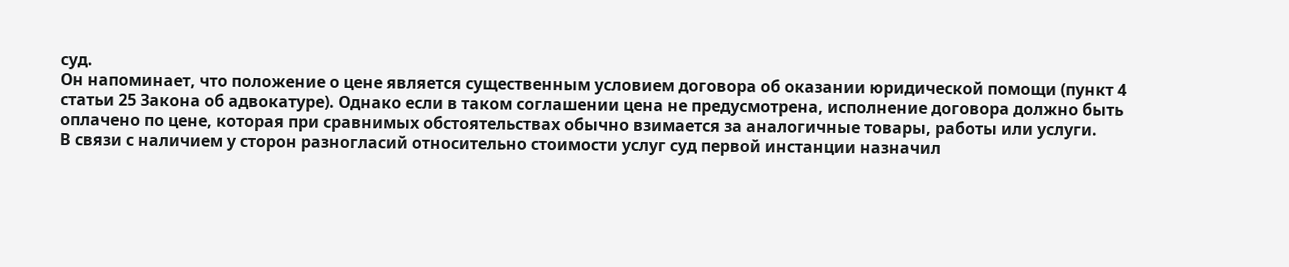суд.
Он напоминает, что положение о цене является существенным условием договора об оказании юридической помощи (пункт 4 статьи 25 Закона об адвокатуре). Однако если в таком соглашении цена не предусмотрена, исполнение договора должно быть оплачено по цене, которая при сравнимых обстоятельствах обычно взимается за аналогичные товары, работы или услуги.
В связи с наличием у сторон разногласий относительно стоимости услуг суд первой инстанции назначил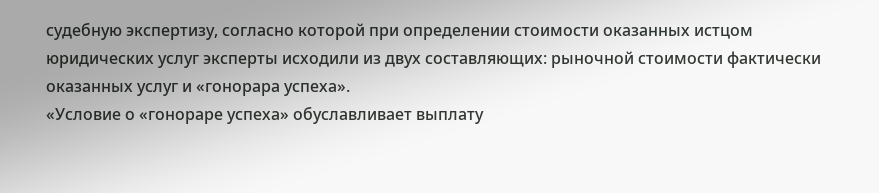судебную экспертизу, согласно которой при определении стоимости оказанных истцом юридических услуг эксперты исходили из двух составляющих: рыночной стоимости фактически оказанных услуг и «гонорара успеха».
«Условие о «гонораре успеха» обуславливает выплату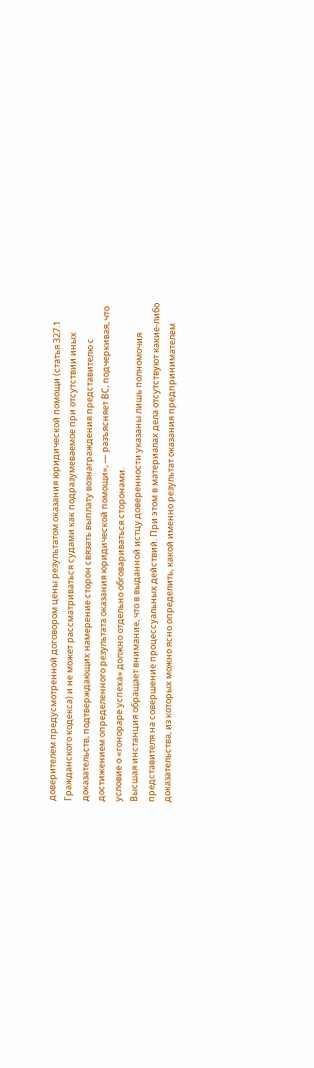доверителем предусмотренной договором цены результатом оказания юридической помощи (статья 327.1 Гражданского кодекса) и не может рассматриваться судами как подразумеваемое при отсутствии иных доказательств, подтверждающих намерение сторон связать выплату вознаграждения представителю с достижением определенного результата оказания юридической помощи», — разъясняет ВС, подчеркивая, что условие о «гонораре успеха» должно отдельно обговариваться сторонами.
Высшая инстанция обращает внимание, что в выданной истцу доверенности указаны лишь полномочия представителя на совершение процессуальных действий. При этом в материалах дела отсутствуют какие-либо доказательства, из которых можно ясно определить, какой именно результат оказания предпринимателем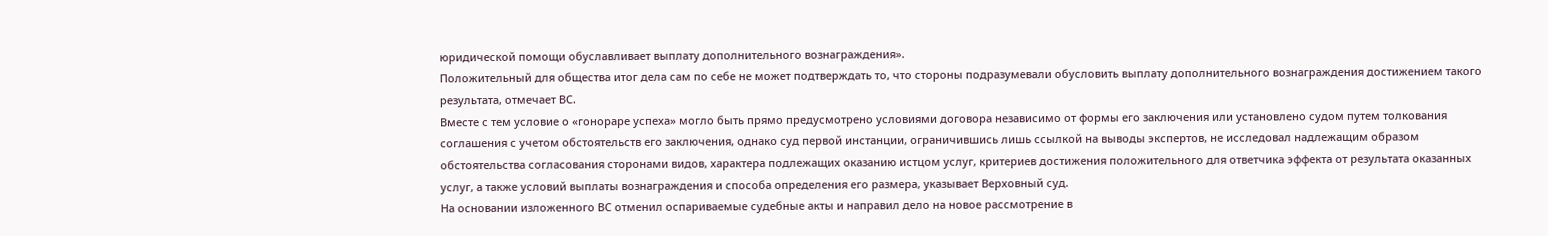юридической помощи обуславливает выплату дополнительного вознаграждения».
Положительный для общества итог дела сам по себе не может подтверждать то, что стороны подразумевали обусловить выплату дополнительного вознаграждения достижением такого результата, отмечает ВС.
Вместе с тем условие о «гонораре успеха» могло быть прямо предусмотрено условиями договора независимо от формы его заключения или установлено судом путем толкования соглашения с учетом обстоятельств его заключения, однако суд первой инстанции, ограничившись лишь ссылкой на выводы экспертов, не исследовал надлежащим образом обстоятельства согласования сторонами видов, характера подлежащих оказанию истцом услуг, критериев достижения положительного для ответчика эффекта от результата оказанных услуг, а также условий выплаты вознаграждения и способа определения его размера, указывает Верховный суд.
На основании изложенного ВС отменил оспариваемые судебные акты и направил дело на новое рассмотрение в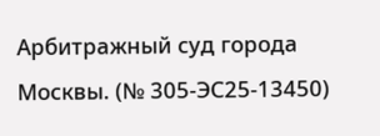Арбитражный суд города Москвы. (№ 305-ЭС25-13450)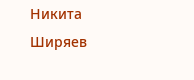Никита Ширяев